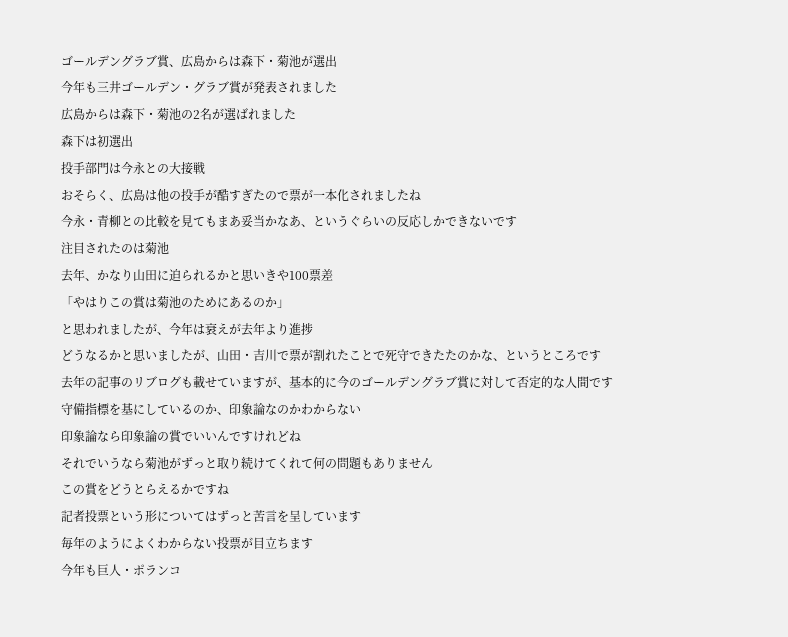ゴールデングラブ賞、広島からは森下・菊池が選出
今年も三井ゴールデン・グラブ賞が発表されました
広島からは森下・菊池の2名が選ばれました
森下は初選出
投手部門は今永との大接戦
おそらく、広島は他の投手が酷すぎたので票が一本化されましたね
今永・青柳との比較を見てもまあ妥当かなあ、というぐらいの反応しかできないです
注目されたのは菊池
去年、かなり山田に迫られるかと思いきや100票差
「やはりこの賞は菊池のためにあるのか」
と思われましたが、今年は衰えが去年より進捗
どうなるかと思いましたが、山田・吉川で票が割れたことで死守できたたのかな、というところです
去年の記事のリブログも載せていますが、基本的に今のゴールデングラブ賞に対して否定的な人間です
守備指標を基にしているのか、印象論なのかわからない
印象論なら印象論の賞でいいんですけれどね
それでいうなら菊池がずっと取り続けてくれて何の問題もありません
この賞をどうとらえるかですね
記者投票という形についてはずっと苦言を呈しています
毎年のようによくわからない投票が目立ちます
今年も巨人・ポランコ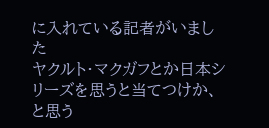に入れている記者がいました
ヤクルト・マクガフとか日本シリーズを思うと当てつけか、と思う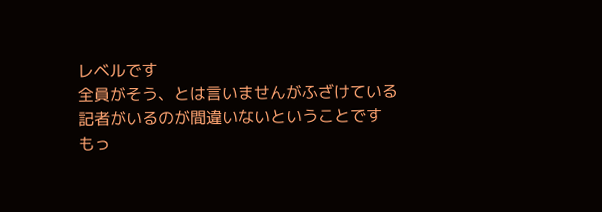レベルです
全員がそう、とは言いませんがふざけている記者がいるのが間違いないということです
もっ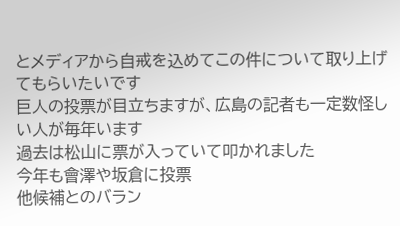とメディアから自戒を込めてこの件について取り上げてもらいたいです
巨人の投票が目立ちますが、広島の記者も一定数怪しい人が毎年います
過去は松山に票が入っていて叩かれました
今年も會澤や坂倉に投票
他候補とのバラン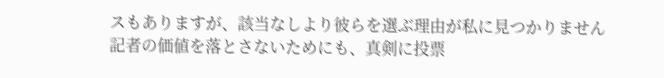スもありますが、該当なしより彼らを選ぶ理由が私に見つかりません
記者の価値を落とさないためにも、真剣に投票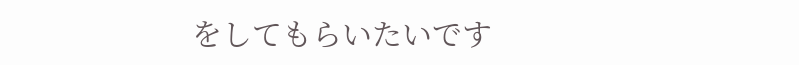をしてもらいたいです